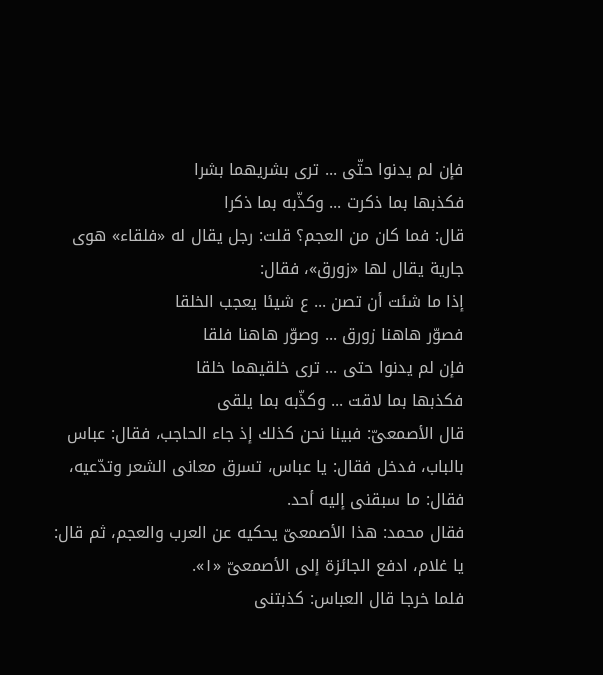فإن لم يدنوا حتّى ... ترى بشريهما بشرا
فكذبها بما ذكرت ... وكذّبه بما ذكرا
قال: فما كان من العجم؟ قلت: رجل يقال له «فلقاء» هوى جارية يقال لها «زورق»، فقال:
إذا ما شئت أن تصن ... ع شيئا يعجب الخلقا
فصوّر هاهنا زورق ... وصوّر هاهنا فلقا
فإن لم يدنوا حتى ... ترى خلقيهما خلقا
فكذبها بما لاقت ... وكذّبه بما يلقى
قال الأصمعىّ: فبينا نحن كذلك إذ جاء الحاجب، فقال: عباس بالباب، فدخل فقال: يا عباس، تسرق معانى الشعر وتدّعيه، فقال: ما سبقنى إليه أحد.
فقال محمد: هذا الأصمعىّ يحكيه عن العرب والعجم، ثم قال: يا غلام، ادفع الجائزة إلى الأصمعىّ «١».
فلما خرجا قال العباس: كذبتنى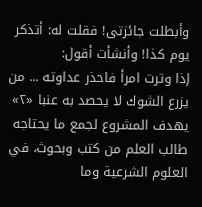وأبطلت جائزتى! فقلت له: أتذكر يوم كذا! وأنشأت أقول:
إذا وترت امرأ فاحذر عداوته ... من يزرع الشوك لا يحصد به عنبا «٢»
يهدف المشروع لجمع ما يحتاجه طالب العلم من كتب وبحوث، في العلوم الشرعية وما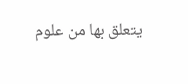يتعلق بها من علوم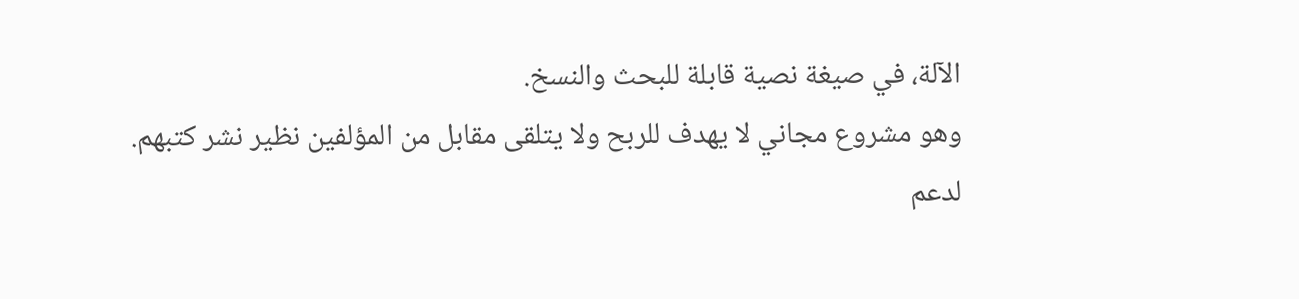الآلة، في صيغة نصية قابلة للبحث والنسخ.
وهو مشروع مجاني لا يهدف للربح ولا يتلقى مقابل من المؤلفين نظير نشر كتبهم.
لدعم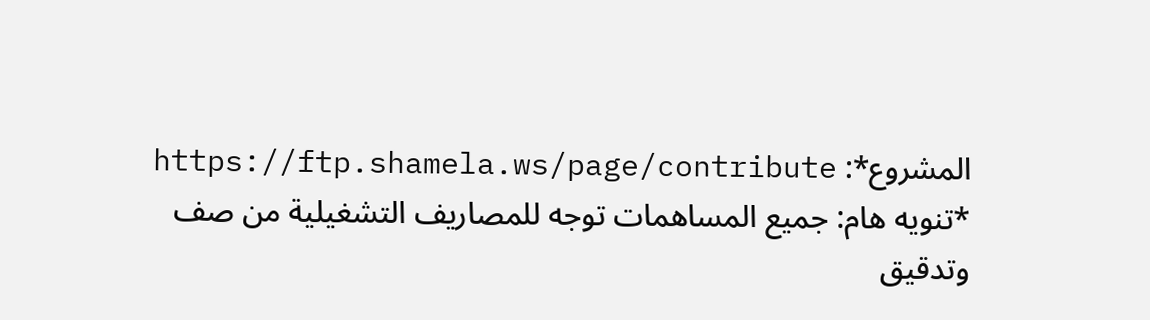المشروع*: https://ftp.shamela.ws/page/contribute
*تنويه هام: جميع المساهمات توجه للمصاريف التشغيلية من صف وتدقيق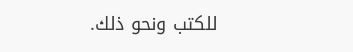للكتب ونحو ذلك.